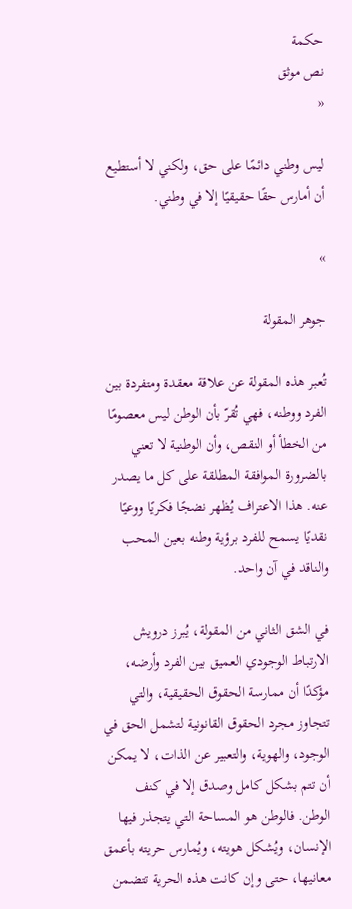حكمة
نص موثق
«

ليس وطني دائمًا على حق، ولكني لا أستطيع أن أمارس حقًا حقيقيًا إلا في وطني.

»

جوهر المقولة

تُعبر هذه المقولة عن علاقة معقدة ومتفردة بين الفرد ووطنه، فهي تُقرّ بأن الوطن ليس معصومًا من الخطأ أو النقص، وأن الوطنية لا تعني بالضرورة الموافقة المطلقة على كل ما يصدر عنه. هذا الاعتراف يُظهر نضجًا فكريًا ووعيًا نقديًا يسمح للفرد برؤية وطنه بعين المحب والناقد في آن واحد.

في الشق الثاني من المقولة، يُبرز درويش الارتباط الوجودي العميق بين الفرد وأرضه، مؤكدًا أن ممارسة الحقوق الحقيقية، والتي تتجاوز مجرد الحقوق القانونية لتشمل الحق في الوجود، والهوية، والتعبير عن الذات، لا يمكن أن تتم بشكل كامل وصدق إلا في كنف الوطن. فالوطن هو المساحة التي يتجذر فيها الإنسان، ويُشكل هويته، ويُمارس حريته بأعمق معانيها، حتى وإن كانت هذه الحرية تتضمن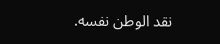نقد الوطن نفسه.